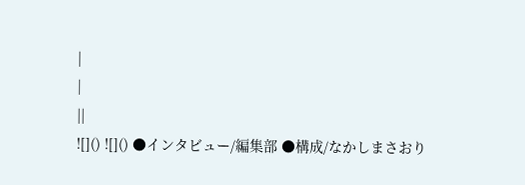|
|
||
![]() ![]() ●インタビュー/編集部 ●構成/なかしまさおり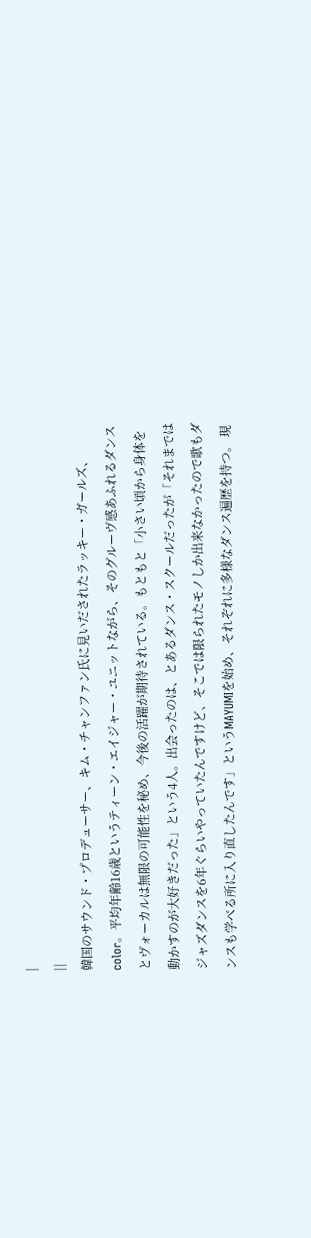|
||
韓国のサウンド・プロデューサー、キム・チャンファン氏に見いだされたラッキー・ガールズ、color。平均年齢16歳というティーン・エイジャー・ユニットながら、そのグルーヴ感あふれるダンスとヴォーカルは無限の可能性を秘め、今後の活躍が期待されている。もともと「小さい頃から身体を動かすのが大好きだった」という4人。出会ったのは、とあるダンス・スクールだったが「それまではジャズダンスを6年ぐらいやっていたんですけど、そこでは限られたモノしか出来なかったので歌もダンスも学べる所に入り直したんです」というMAYUMIを始め、それぞれに多様なダンス遍歴を持つ。 現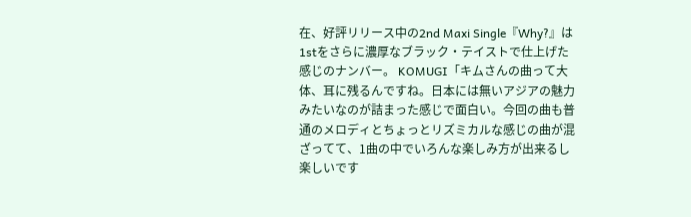在、好評リリース中の2nd Maxi Single『Why?』は1stをさらに濃厚なブラック・テイストで仕上げた感じのナンバー。 KOMUGI「キムさんの曲って大体、耳に残るんですね。日本には無いアジアの魅力みたいなのが詰まった感じで面白い。今回の曲も普通のメロディとちょっとリズミカルな感じの曲が混ざってて、1曲の中でいろんな楽しみ方が出来るし楽しいです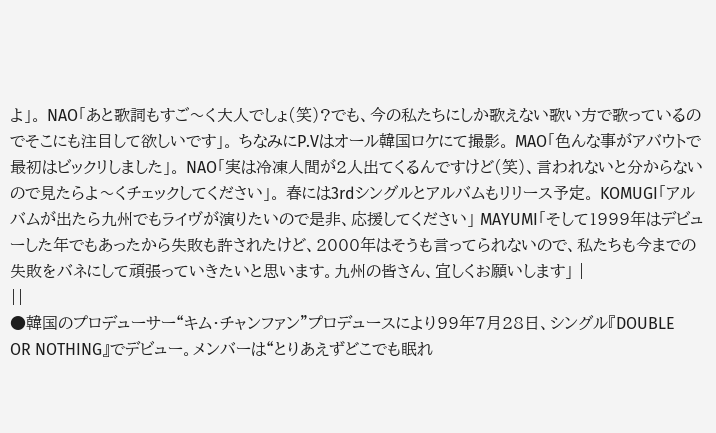よ」。 NAO「あと歌詞もすご〜く大人でしょ(笑)?でも、今の私たちにしか歌えない歌い方で歌っているのでそこにも注目して欲しいです」。 ちなみにP.Vはオール韓国ロケにて撮影。 MAO「色んな事がアバウトで最初はビックリしました」。 NAO「実は冷凍人間が2人出てくるんですけど(笑)、言われないと分からないので見たらよ〜くチェックしてください」。 春には3rdシングルとアルバムもリリース予定。 KOMUGI「アルバムが出たら九州でもライヴが演りたいので是非、応援してください」 MAYUMI「そして1999年はデビューした年でもあったから失敗も許されたけど、2000年はそうも言ってられないので、私たちも今までの失敗をバネにして頑張っていきたいと思います。九州の皆さん、宜しくお願いします」 |
||
●韓国のプロデューサー“キム・チャンファン”プロデュースにより99年7月28日、シングル『DOUBLE
OR NOTHING』でデビュー。メンバーは“とりあえずどこでも眠れ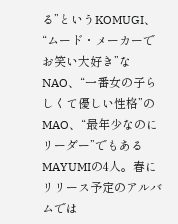る”というKOMUGI、“ムード・メーカーでお笑い大好き”なNAO、“一番女の子らしくて優しい性格”のMAO、“最年少なのにリーダー”でもあるMAYUMIの4人。春にリリース予定のアルバムでは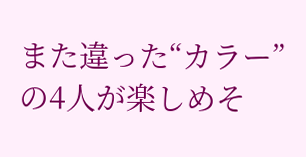また違った“カラー”の4人が楽しめそ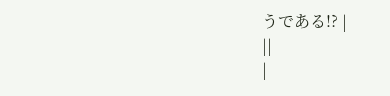うである!? |
||
|